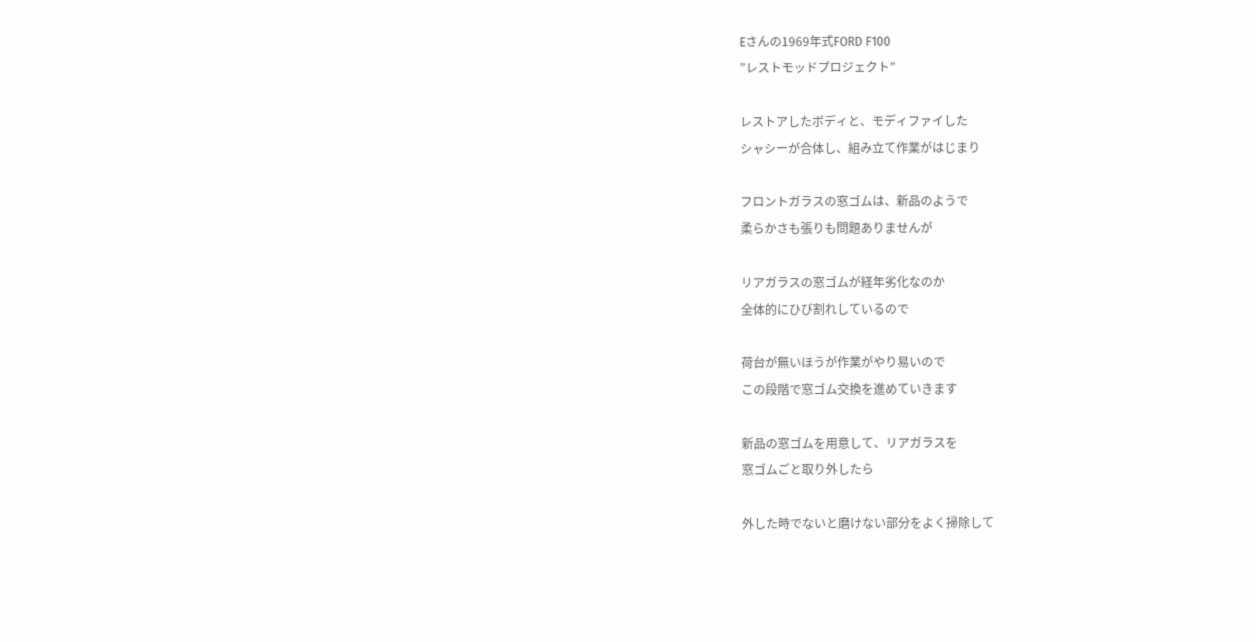Eさんの1969年式FORD F100
”レストモッドプロジェクト”

レストアしたボディと、モディファイした
シャシーが合体し、組み立て作業がはじまり

フロントガラスの窓ゴムは、新品のようで
柔らかさも張りも問題ありませんが

リアガラスの窓ゴムが経年劣化なのか
全体的にひび割れしているので

荷台が無いほうが作業がやり易いので
この段階で窓ゴム交換を進めていきます

新品の窓ゴムを用意して、リアガラスを
窓ゴムごと取り外したら

外した時でないと磨けない部分をよく掃除して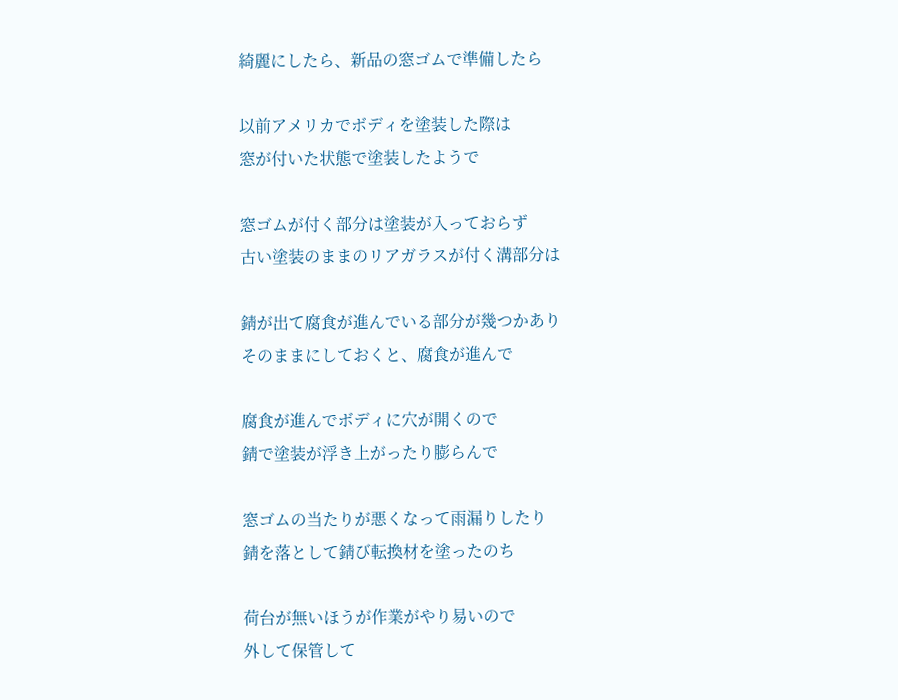綺麗にしたら、新品の窓ゴムで準備したら

以前アメリカでボディを塗装した際は
窓が付いた状態で塗装したようで

窓ゴムが付く部分は塗装が入っておらず
古い塗装のままのリアガラスが付く溝部分は

錆が出て腐食が進んでいる部分が幾つかあり
そのままにしておくと、腐食が進んで

腐食が進んでボディに穴が開くので
錆で塗装が浮き上がったり膨らんで

窓ゴムの当たりが悪くなって雨漏りしたり
錆を落として錆び転換材を塗ったのち

荷台が無いほうが作業がやり易いので
外して保管して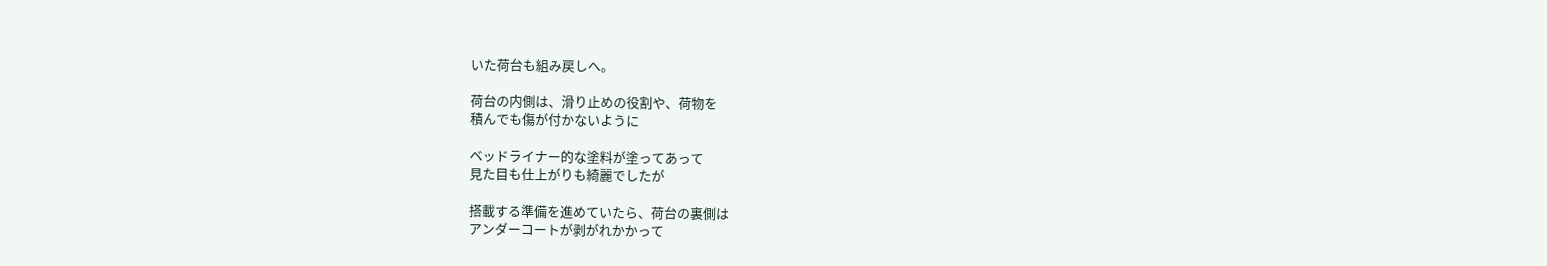いた荷台も組み戻しへ。

荷台の内側は、滑り止めの役割や、荷物を
積んでも傷が付かないように

ベッドライナー的な塗料が塗ってあって
見た目も仕上がりも綺麗でしたが

搭載する準備を進めていたら、荷台の裏側は
アンダーコートが剥がれかかって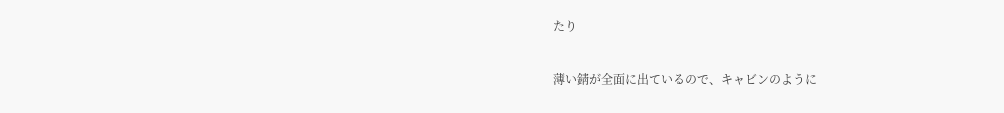たり

薄い錆が全面に出ているので、キャビンのように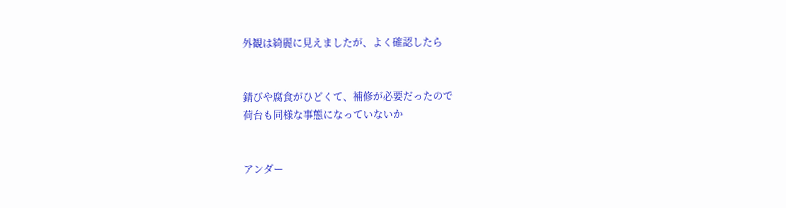外観は綺麗に見えましたが、よく確認したら


錆びや腐食がひどくて、補修が必要だったので
荷台も同様な事態になっていないか


アンダー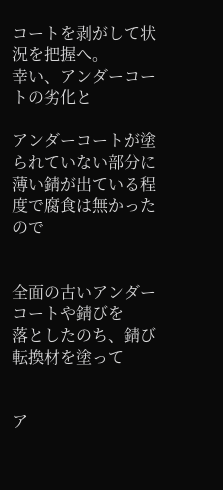コートを剥がして状況を把握へ。
幸い、アンダーコートの劣化と

アンダーコートが塗られていない部分に
薄い錆が出ている程度で腐食は無かったので


全面の古いアンダーコートや錆びを
落としたのち、錆び転換材を塗って


ア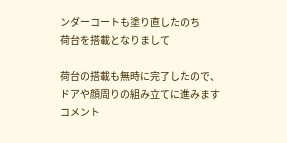ンダーコートも塗り直したのち
荷台を搭載となりまして

荷台の搭載も無時に完了したので、
ドアや顔周りの組み立てに進みます
コメント